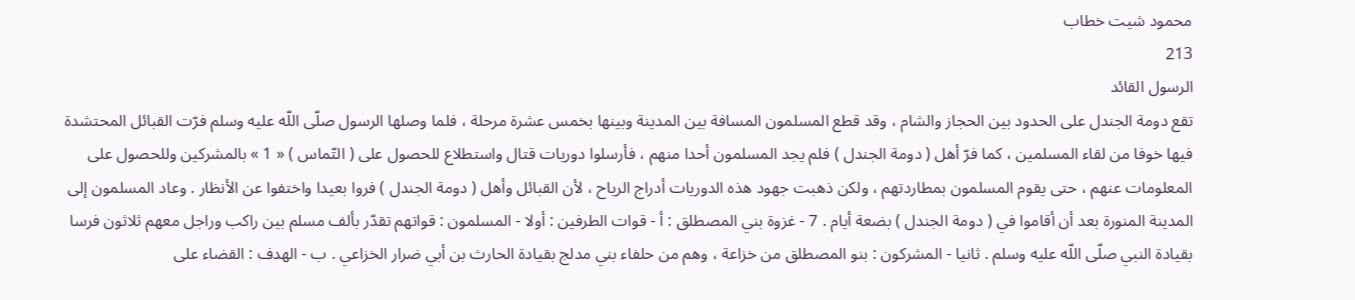محمود شيت خطاب
213
الرسول القائد
تقع دومة الجندل على الحدود بين الحجاز والشام ، وقد قطع المسلمون المسافة بين المدينة وبينها بخمس عشرة مرحلة ، فلما وصلها الرسول صلّى اللّه عليه وسلم فرّت القبائل المحتشدة فيها خوفا من لقاء المسلمين ، كما فرّ أهل ( دومة الجندل ) فلم يجد المسلمون أحدا منهم ، فأرسلوا دوريات قتال واستطلاع للحصول على ( التّماس ) « 1 » بالمشركين وللحصول على المعلومات عنهم ، حتى يقوم المسلمون بمطاردتهم ، ولكن ذهبت جهود هذه الدوريات أدراج الرياح ، لأن القبائل وأهل ( دومة الجندل ) فروا بعيدا واختفوا عن الأنظار . وعاد المسلمون إلى المدينة المنورة بعد أن أقاموا في ( دومة الجندل ) بضعة أيام . 7 - غزوة بني المصطلق : أ - قوات الطرفين : أولا - المسلمون : قواتهم تقدّر بألف مسلم بين راكب وراجل معهم ثلاثون فرسا بقيادة النبي صلّى اللّه عليه وسلم . ثانيا - المشركون : بنو المصطلق من خزاعة ، وهم من حلفاء بني مدلج بقيادة الحارث بن أبي ضرار الخزاعي . ب - الهدف : القضاء على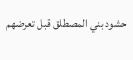حشود بني المصطلق قبل تعرضهم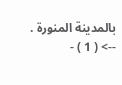بالمدينة المنورة .
--> ( 1 ) -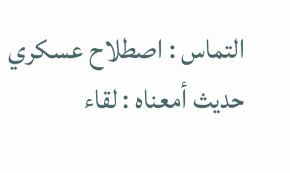التماس : اصطلاح عسكري حديث أمعناه : لقاء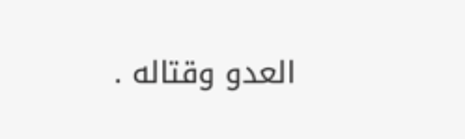العدو وقتاله .